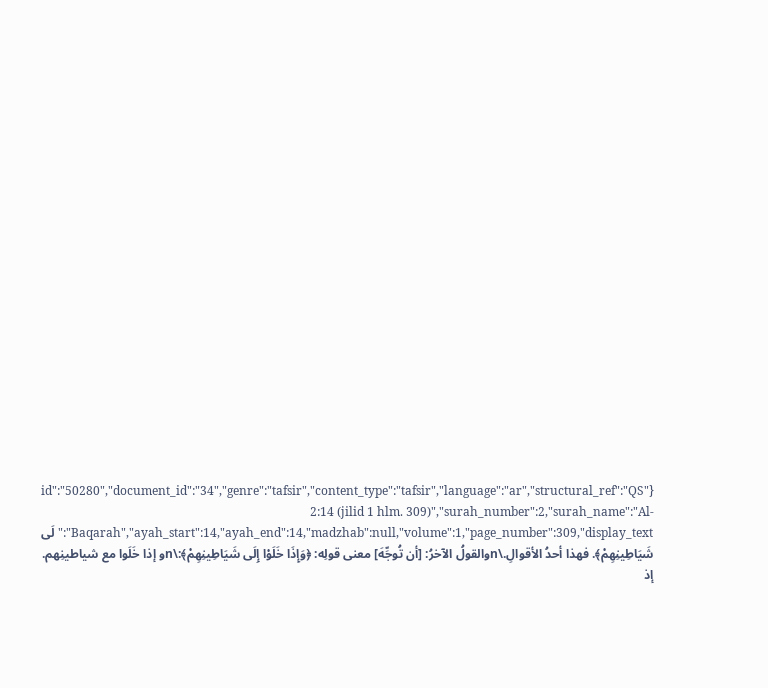{"id":"50280","document_id":"34","genre":"tafsir","content_type":"tafsir","language":"ar","structural_ref":"QS 2:14 (jilid 1 hlm. 309)","surah_number":2,"surah_name":"Al-Baqarah","ayah_start":14,"ayah_end":14,"madzhab":null,"volume":1,"page_number":309,"display_text":"لَى شَيَاطِينِهِمْ﴾. فهذا أحدُ الأقوالِ.\nوالقولُ الآخرُ: [أن تُوجِّهَ] معنى قولِه: ﴿وَإِذَا خَلَوْا إِلَى شَيَاطِينِهِمْ﴾:\nو إذا خَلَوا مع شياطينِهم. إذ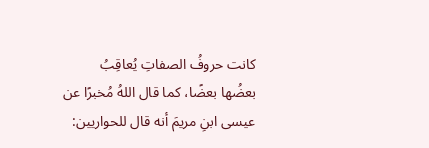كانت حروفُ الصفاتِ يُعاقِبُ بعضُها بعضًا، كما قال اللهُ مُخبرًا عن عيسى ابنِ مريمَ أنه قال للحواريين: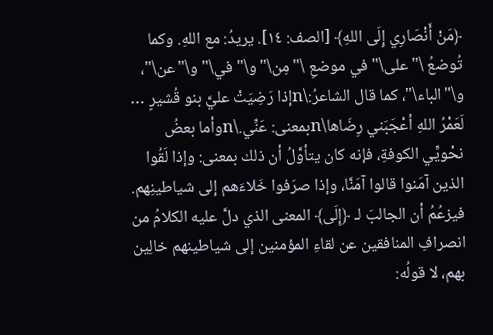﴿مَنْ أَنْصَارِي إِلَى اللهِ﴾ [الصف: ١٤]. يريدُ: مع اللهِ. وكما تُوضعُ \"على\" في موضعِ \"مِن\" و\"في\" و\"عن\"، و\"الباء\"، كما قال الشاعرُ:\nإذا رَضِيَتْ عليَّ بنو قُشيرٍ … لَعَمْرُ اللهِ أعْجَبَني رِضَاها\nبمعنى: عَنِّي.\nوأما بعضُ نحْويِّي الكوفةِ، فإنه كان يتأوَّلُ أن ذلك بمعنى: وإذا لَقُوا الذين آمَنوا قالوا آمَنَّا، وإذا صرَفوا خَلاءَهم إلى شياطينِهم. فيزعُمُ أن الجالبَ لـ ﴿إِلَى﴾ المعنى الذي دلَّ عليه الكلامُ من انصرافِ المنافقين عن لقاءِ المؤمنين إلى شياطينهم خالِين بهم، لا قولُه: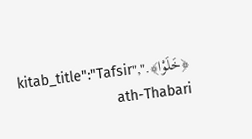﴿خَلَوْا﴾.","kitab_title":"Tafsir ath-Thabari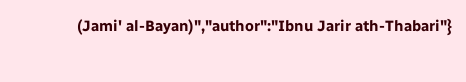(Jami' al-Bayan)","author":"Ibnu Jarir ath-Thabari"}